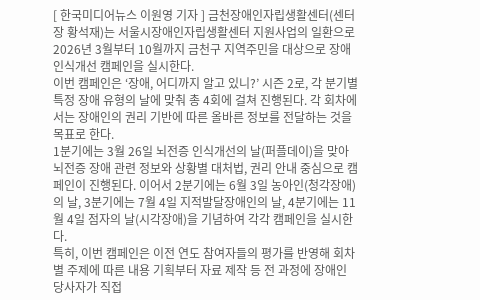[ 한국미디어뉴스 이원영 기자 ] 금천장애인자립생활센터(센터장 황석재)는 서울시장애인자립생활센터 지원사업의 일환으로 2026년 3월부터 10월까지 금천구 지역주민을 대상으로 장애 인식개선 캠페인을 실시한다.
이번 캠페인은 ‘장애, 어디까지 알고 있니?’ 시즌 2로, 각 분기별 특정 장애 유형의 날에 맞춰 총 4회에 걸쳐 진행된다. 각 회차에서는 장애인의 권리 기반에 따른 올바른 정보를 전달하는 것을 목표로 한다.
1분기에는 3월 26일 뇌전증 인식개선의 날(퍼플데이)을 맞아 뇌전증 장애 관련 정보와 상황별 대처법, 권리 안내 중심으로 캠페인이 진행된다. 이어서 2분기에는 6월 3일 농아인(청각장애)의 날, 3분기에는 7월 4일 지적발달장애인의 날, 4분기에는 11월 4일 점자의 날(시각장애)을 기념하여 각각 캠페인을 실시한다.
특히, 이번 캠페인은 이전 연도 참여자들의 평가를 반영해 회차별 주제에 따른 내용 기획부터 자료 제작 등 전 과정에 장애인 당사자가 직접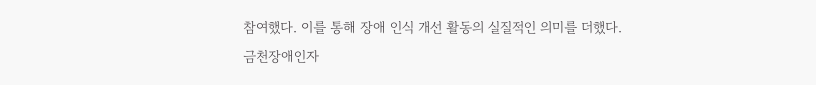참여했다. 이를 통해 장애 인식 개선 활동의 실질적인 의미를 더했다.
금천장애인자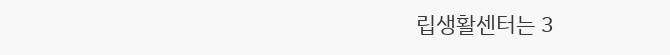립생활센터는 3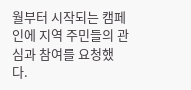월부터 시작되는 캠페인에 지역 주민들의 관심과 참여를 요청했다.